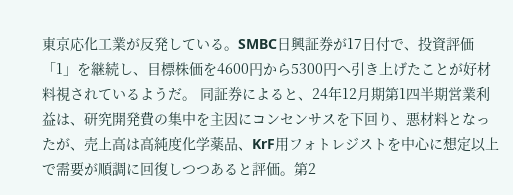東京応化工業が反発している。SMBC日興証券が17日付で、投資評価「1」を継続し、目標株価を4600円から5300円へ引き上げたことが好材料視されているようだ。 同証券によると、24年12月期第1四半期営業利益は、研究開発費の集中を主因にコンセンサスを下回り、悪材料となったが、売上高は高純度化学薬品、KrF用フォトレジストを中心に想定以上で需要が順調に回復しつつあると評価。第2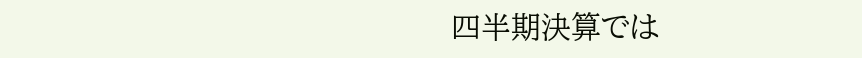四半期決算では